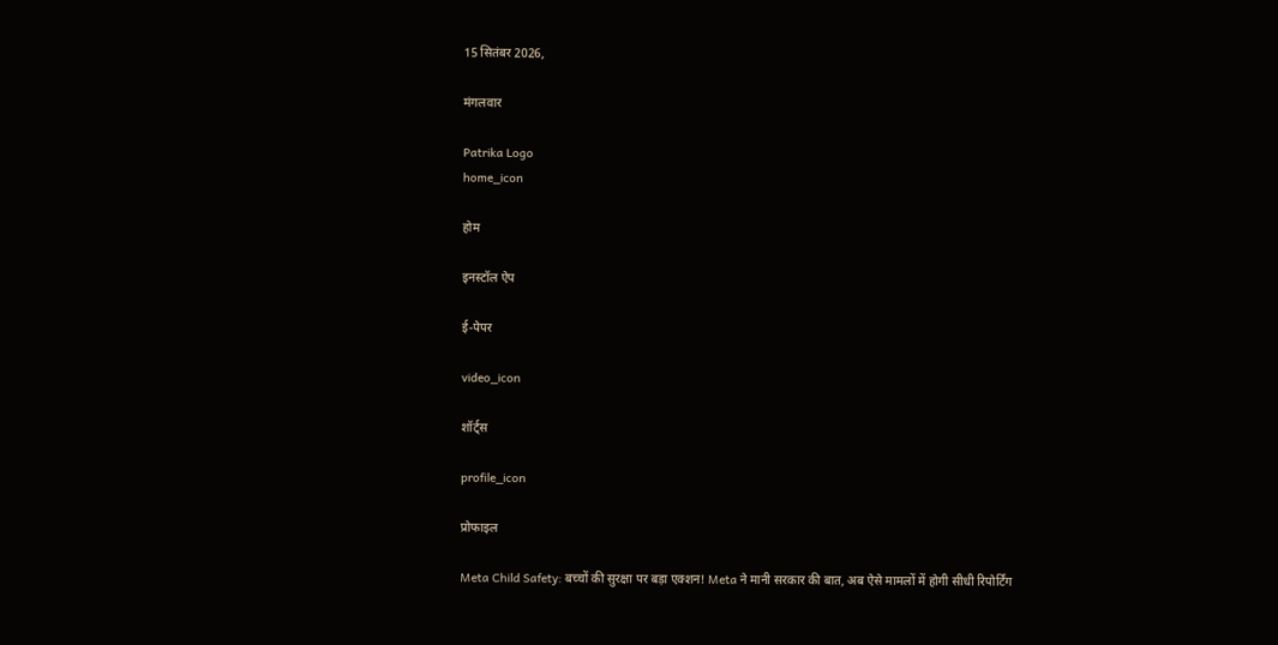15 सितंबर 2026,

मंगलवार

Patrika Logo
home_icon

होम

इनस्टॉल ऐप

ई-पेपर

video_icon

शॉर्ट्स

profile_icon

प्रोफाइल

Meta Child Safety: बच्चों की सुरक्षा पर बड़ा एक्शन! Meta ने मानी सरकार की बात, अब ऐसे मामलों में होगी सीधी रिपोर्टिंग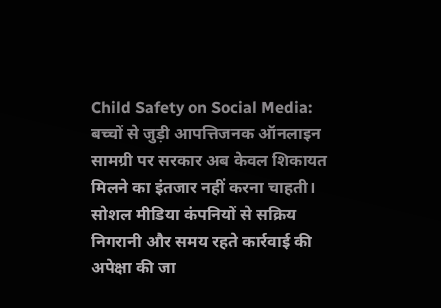Child Safety on Social Media: बच्चों से जुड़ी आपत्तिजनक ऑनलाइन सामग्री पर सरकार अब केवल शिकायत मिलने का इंतजार नहीं करना चाहती। सोशल मीडिया कंपनियों से सक्रिय निगरानी और समय रहते कार्रवाई की अपेक्षा की जा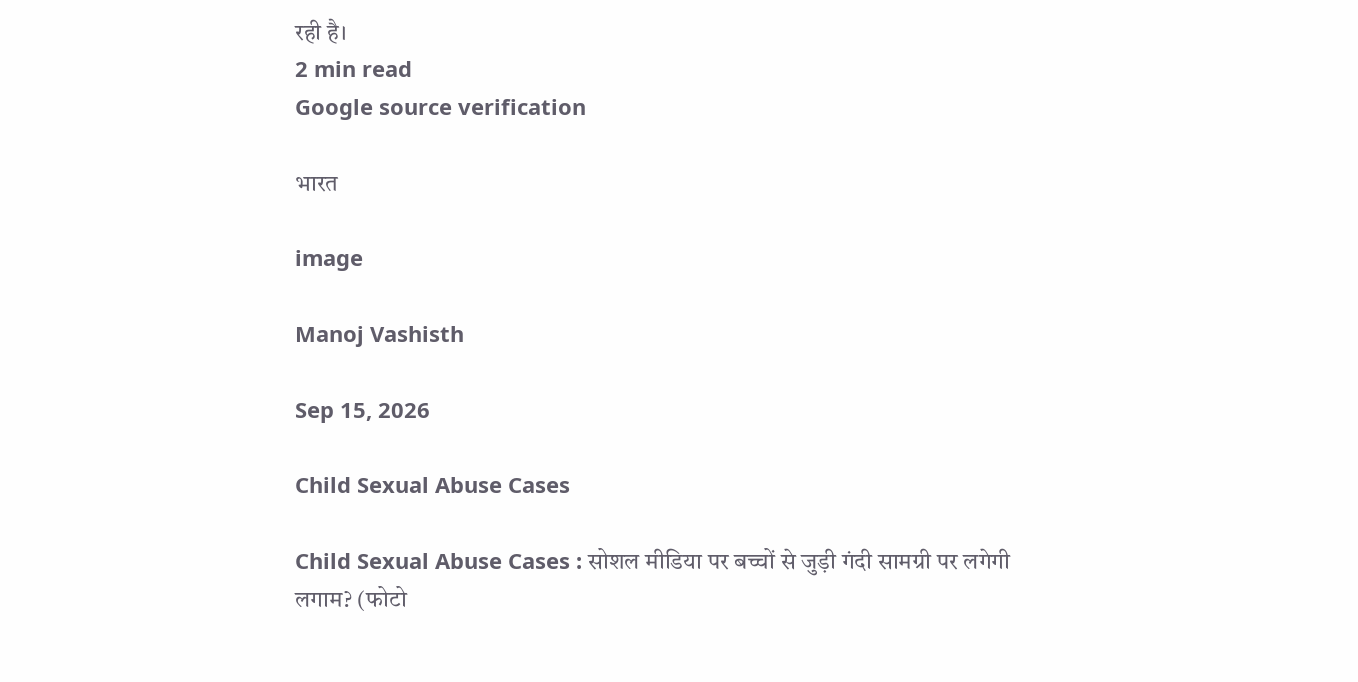रही है।
2 min read
Google source verification

भारत

image

Manoj Vashisth

Sep 15, 2026

Child Sexual Abuse Cases

Child Sexual Abuse Cases : सोशल मीडिया पर बच्चों से जुड़ी गंदी सामग्री पर लगेगी लगाम? (फोटो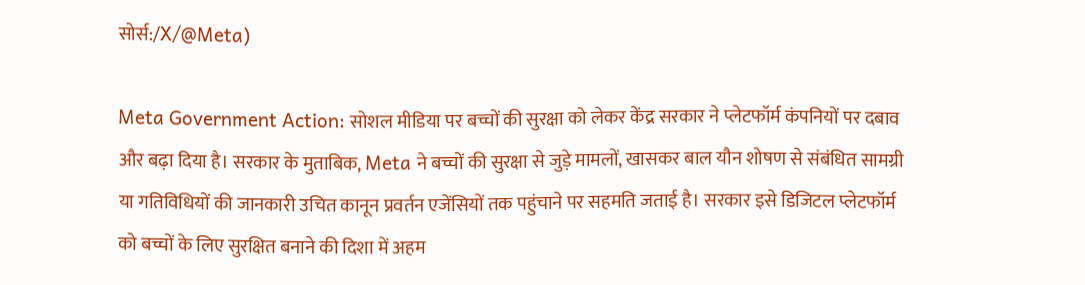सोर्स:/X/@Meta)

Meta Government Action: सोशल मीडिया पर बच्चों की सुरक्षा को लेकर केंद्र सरकार ने प्लेटफॉर्म कंपनियों पर दबाव और बढ़ा दिया है। सरकार के मुताबिक, Meta ने बच्चों की सुरक्षा से जुड़े मामलों, खासकर बाल यौन शोषण से संबंधित सामग्री या गतिविधियों की जानकारी उचित कानून प्रवर्तन एजेंसियों तक पहुंचाने पर सहमति जताई है। सरकार इसे डिजिटल प्लेटफॉर्म को बच्चों के लिए सुरक्षित बनाने की दिशा में अहम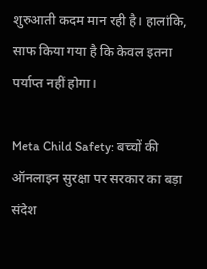शुरुआती कदम मान रही है। हालांकि, साफ किया गया है कि केवल इतना पर्याप्त नहीं होगा।

Meta Child Safety: बच्चों की ऑनलाइन सुरक्षा पर सरकार का बड़ा संदेश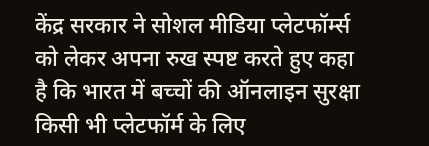केंद्र सरकार ने सोशल मीडिया प्लेटफॉर्म्स को लेकर अपना रुख स्पष्ट करते हुए कहा है कि भारत में बच्चों की ऑनलाइन सुरक्षा किसी भी प्लेटफॉर्म के लिए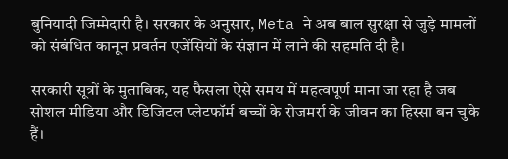बुनियादी जिम्मेदारी है। सरकार के अनुसार, Meta ने अब बाल सुरक्षा से जुड़े मामलों को संबंधित कानून प्रवर्तन एजेंसियों के संज्ञान में लाने की सहमति दी है।

सरकारी सूत्रों के मुताबिक, यह फैसला ऐसे समय में महत्वपूर्ण माना जा रहा है जब सोशल मीडिया और डिजिटल प्लेटफॉर्म बच्चों के रोजमर्रा के जीवन का हिस्सा बन चुके हैं।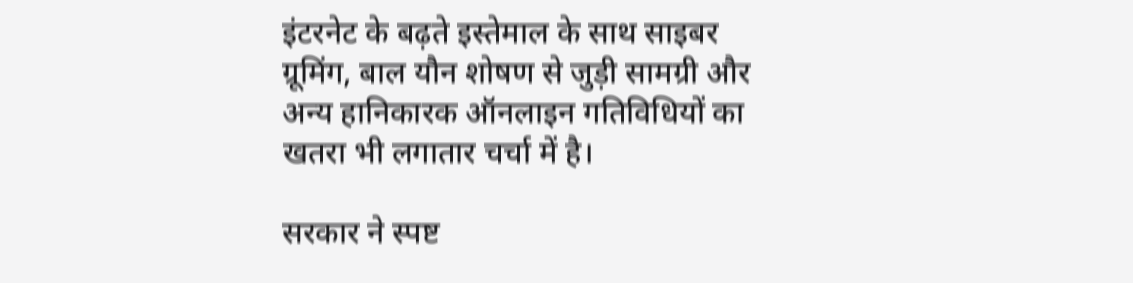इंटरनेट के बढ़ते इस्तेमाल के साथ साइबर ग्रूमिंग, बाल यौन शोषण से जुड़ी सामग्री और अन्य हानिकारक ऑनलाइन गतिविधियों का खतरा भी लगातार चर्चा में है।

सरकार ने स्पष्ट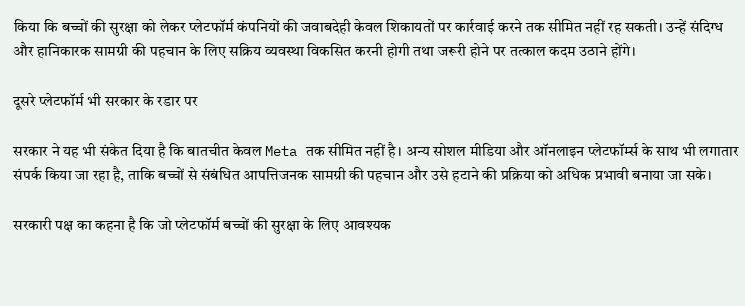किया कि बच्चों की सुरक्षा को लेकर प्लेटफॉर्म कंपनियों की जवाबदेही केवल शिकायतों पर कार्रवाई करने तक सीमित नहीं रह सकती। उन्हें संदिग्ध और हानिकारक सामग्री की पहचान के लिए सक्रिय व्यवस्था विकसित करनी होगी तथा जरूरी होने पर तत्काल कदम उठाने होंगे।

दूसरे प्लेटफॉर्म भी सरकार के रडार पर

सरकार ने यह भी संकेत दिया है कि बातचीत केवल Meta तक सीमित नहीं है। अन्य सोशल मीडिया और ऑनलाइन प्लेटफॉर्म्स के साथ भी लगातार संपर्क किया जा रहा है, ताकि बच्चों से संबंधित आपत्तिजनक सामग्री की पहचान और उसे हटाने की प्रक्रिया को अधिक प्रभावी बनाया जा सके।

सरकारी पक्ष का कहना है कि जो प्लेटफॉर्म बच्चों की सुरक्षा के लिए आवश्यक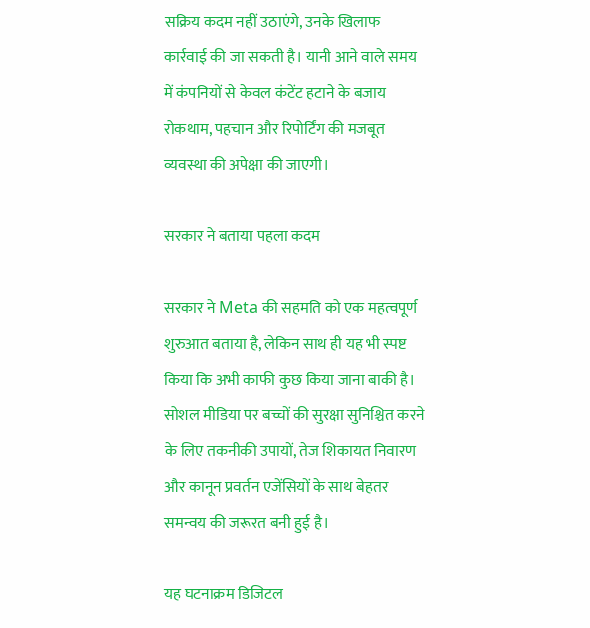सक्रिय कदम नहीं उठाएंगे, उनके खिलाफ कार्रवाई की जा सकती है। यानी आने वाले समय में कंपनियों से केवल कंटेंट हटाने के बजाय रोकथाम, पहचान और रिपोर्टिंग की मजबूत व्यवस्था की अपेक्षा की जाएगी।

सरकार ने बताया पहला कदम

सरकार ने Meta की सहमति को एक महत्वपूर्ण शुरुआत बताया है, लेकिन साथ ही यह भी स्पष्ट किया कि अभी काफी कुछ किया जाना बाकी है। सोशल मीडिया पर बच्चों की सुरक्षा सुनिश्चित करने के लिए तकनीकी उपायों, तेज शिकायत निवारण और कानून प्रवर्तन एजेंसियों के साथ बेहतर समन्वय की जरूरत बनी हुई है।

यह घटनाक्रम डिजिटल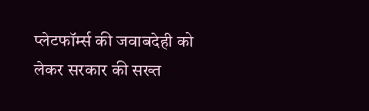प्लेटफॉर्म्स की जवाबदेही को लेकर सरकार की सख्त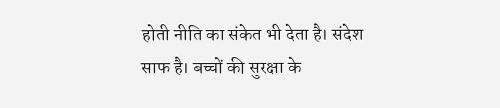होती नीति का संकेत भी देता है। संदेश साफ है। बच्चों की सुरक्षा के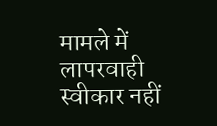मामले में लापरवाही स्वीकार नहीं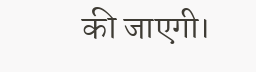की जाएगी।